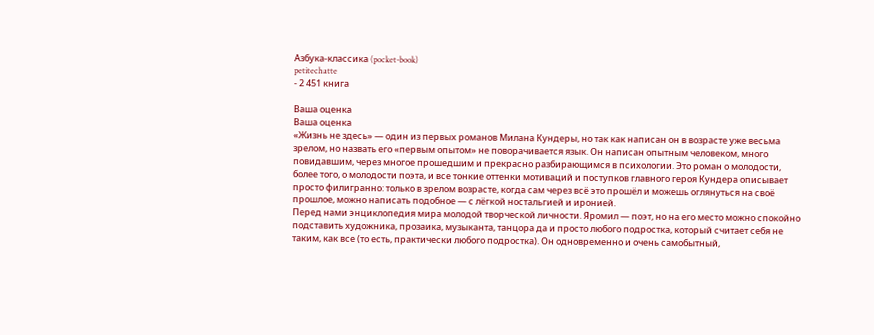Азбука-классика (pocket-book)
petitechatte
- 2 451 книга

Ваша оценка
Ваша оценка
«Жизнь не здесь» — один из первых романов Милана Кундеры, но так как написан он в возрасте уже весьма зрелом, но назвать его «первым опытом» не поворачивается язык. Он написан опытным человеком, много повидавшим, через многое прошедшим и прекрасно разбирающимся в психологии. Это роман о молодости, более того, о молодости поэта, и все тонкие оттенки мотиваций и поступков главного героя Кундера описывает просто филигранно: только в зрелом возрасте, когда сам через всё это прошёл и можешь оглянуться на своё прошлое, можно написать подобное — с лёгкой ностальгией и иронией.
Перед нами энциклопедия мира молодой творческой личности. Яромил — поэт, но на его место можно спокойно подставить художника, прозаика, музыканта, танцора да и просто любого подростка, который считает себя не таким, как все (то есть, практически любого подростка). Он одновременно и очень самобытный,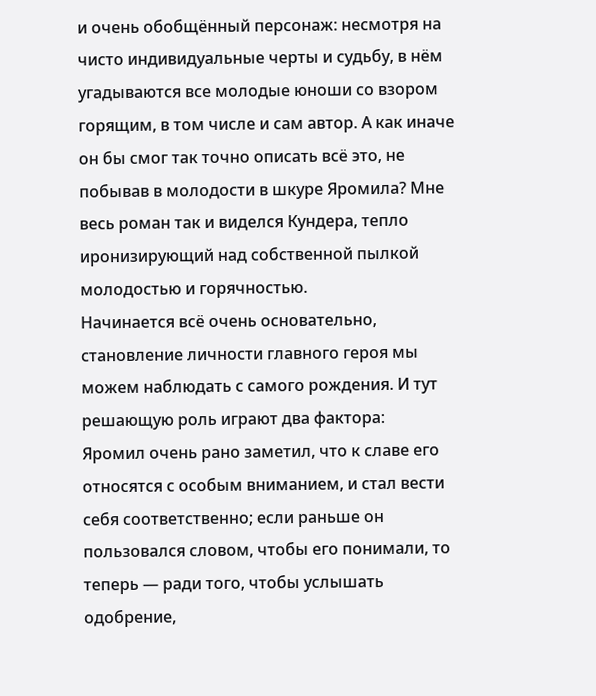и очень обобщённый персонаж: несмотря на чисто индивидуальные черты и судьбу, в нём угадываются все молодые юноши со взором горящим, в том числе и сам автор. А как иначе он бы смог так точно описать всё это, не побывав в молодости в шкуре Яромила? Мне весь роман так и виделся Кундера, тепло иронизирующий над собственной пылкой молодостью и горячностью.
Начинается всё очень основательно, становление личности главного героя мы можем наблюдать с самого рождения. И тут решающую роль играют два фактора:
Яромил очень рано заметил, что к славе его относятся с особым вниманием, и стал вести себя соответственно; если раньше он пользовался словом, чтобы его понимали, то теперь — ради того, чтобы услышать одобрение,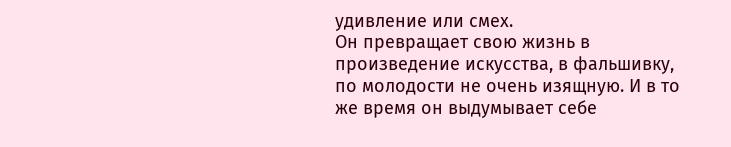удивление или смех.
Он превращает свою жизнь в произведение искусства, в фальшивку, по молодости не очень изящную. И в то же время он выдумывает себе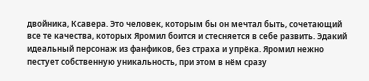двойника, Ксавера. Это человек, которым бы он мечтал быть, сочетающий все те качества, которых Яромил боится и стесняется в себе развить. Эдакий идеальный персонаж из фанфиков, без страха и упрёка. Яромил нежно пестует собственную уникальность, при этом в нём сразу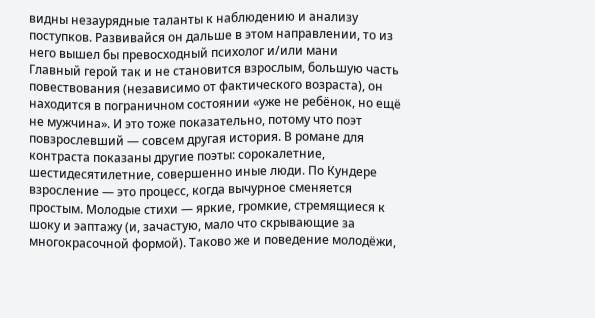видны незаурядные таланты к наблюдению и анализу поступков. Развивайся он дальше в этом направлении, то из него вышел бы превосходный психолог и/или мани
Главный герой так и не становится взрослым, большую часть повествования (независимо от фактического возраста), он находится в пограничном состоянии «уже не ребёнок, но ещё не мужчина». И это тоже показательно, потому что поэт повзрослевший — совсем другая история. В романе для контраста показаны другие поэты: сорокалетние, шестидесятилетние, совершенно иные люди. По Кундере взросление — это процесс, когда вычурное сменяется простым. Молодые стихи — яркие, громкие, стремящиеся к шоку и эаптажу (и, зачастую, мало что скрывающие за многокрасочной формой). Таково же и поведение молодёжи,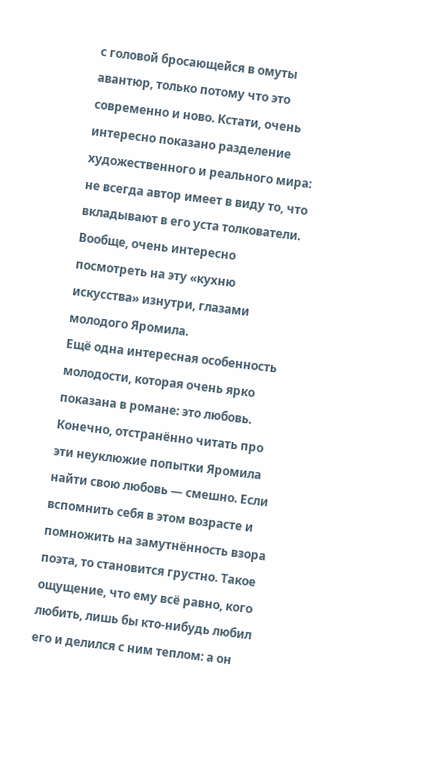с головой бросающейся в омуты авантюр, только потому что это современно и ново. Кстати, очень интересно показано разделение художественного и реального мира: не всегда автор имеет в виду то, что вкладывают в его уста толкователи. Вообще, очень интересно посмотреть на эту «кухню искусства» изнутри, глазами молодого Яромила.
Ещё одна интересная особенность молодости, которая очень ярко показана в романе: это любовь. Конечно, отстранённо читать про эти неуклюжие попытки Яромила найти свою любовь — смешно. Если вспомнить себя в этом возрасте и помножить на замутнённость взора поэта, то становится грустно. Такое ощущение, что ему всё равно, кого любить, лишь бы кто-нибудь любил его и делился с ним теплом: а он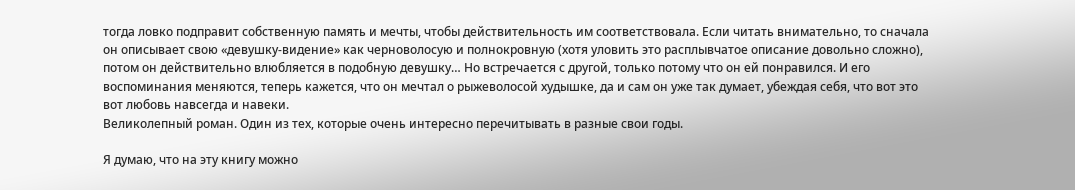тогда ловко подправит собственную память и мечты, чтобы действительность им соответствовала. Если читать внимательно, то сначала он описывает свою «девушку-видение» как черноволосую и полнокровную (хотя уловить это расплывчатое описание довольно сложно), потом он действительно влюбляется в подобную девушку… Но встречается с другой, только потому что он ей понравился. И его воспоминания меняются, теперь кажется, что он мечтал о рыжеволосой худышке, да и сам он уже так думает, убеждая себя, что вот это вот любовь навсегда и навеки.
Великолепный роман. Один из тех, которые очень интересно перечитывать в разные свои годы.

Я думаю, что на эту книгу можно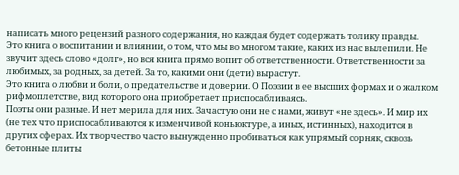написать много рецензий разного содержания, но каждая будет содержать толику правды.
Это книга о воспитании и влиянии, о том, что мы во многом такие, каких из нас вылепили. Не звучит здесь слово «долг», но вся книга прямо вопит об ответственности. Ответственности за любимых, за родных, за детей. За то, какими они (дети) вырастут.
Это книга о любви и боли, о предательстве и доверии. О Поэзии в ее высших формах и о жалком рифмоплетстве, вид которого она приобретает приспосабливаясь.
Поэты они разные. И нет мерила для них. Зачастую они не с нами, живут «не здесь». И мир их (не тех что приспосабливаются к изменчивой коньюктуре, а иных, истинных), находится в других сферах. Их творчество часто вынужденно пробиваться как упрямый сорняк, сквозь бетонные плиты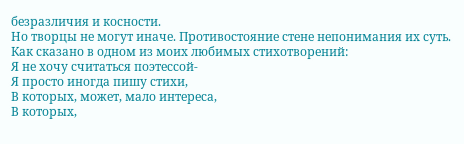безразличия и косности.
Но творцы не могут иначе. Противостояние стене непонимания их суть.
Как сказано в одном из моих любимых стихотворений:
Я не хочу считаться поэтессой-
Я просто иногда пишу стихи,
В которых, может, мало интереса,
В которых,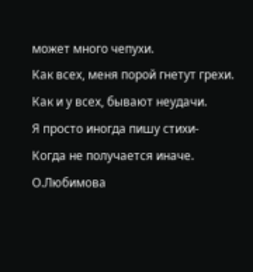может много чепухи.
Как всех, меня порой гнетут грехи.
Как и у всех, бывают неудачи.
Я просто иногда пишу стихи-
Когда не получается иначе.
О.Любимова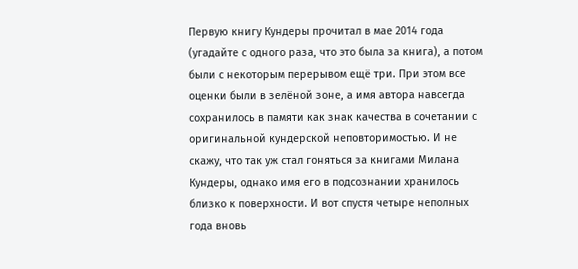Первую книгу Кундеры прочитал в мае 2014 года (угадайте с одного раза, что это была за книга), а потом были с некоторым перерывом ещё три. При этом все оценки были в зелёной зоне, а имя автора навсегда сохранилось в памяти как знак качества в сочетании с оригинальной кундерской неповторимостью. И не скажу, что так уж стал гоняться за книгами Милана Кундеры, однако имя его в подсознании хранилось близко к поверхности. И вот спустя четыре неполных года вновь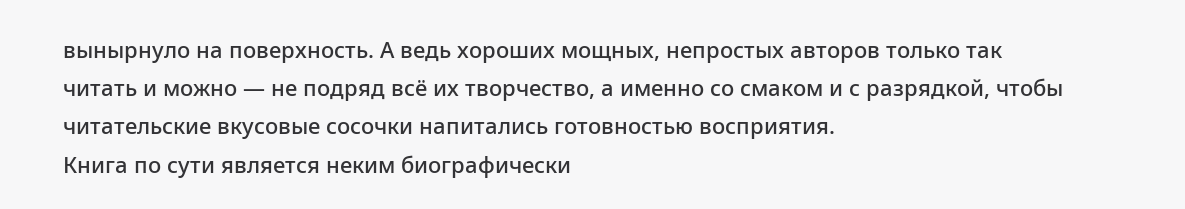вынырнуло на поверхность. А ведь хороших мощных, непростых авторов только так читать и можно — не подряд всё их творчество, а именно со смаком и с разрядкой, чтобы читательские вкусовые сосочки напитались готовностью восприятия.
Книга по сути является неким биографически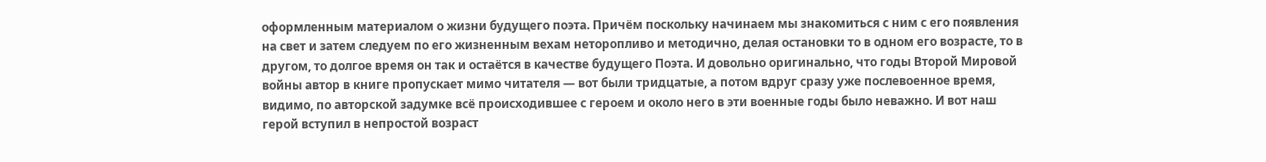оформленным материалом о жизни будущего поэта. Причём поскольку начинаем мы знакомиться с ним с его появления на свет и затем следуем по его жизненным вехам неторопливо и методично, делая остановки то в одном его возрасте, то в другом, то долгое время он так и остаётся в качестве будущего Поэта. И довольно оригинально, что годы Второй Мировой войны автор в книге пропускает мимо читателя — вот были тридцатые, а потом вдруг сразу уже послевоенное время, видимо, по авторской задумке всё происходившее с героем и около него в эти военные годы было неважно. И вот наш герой вступил в непростой возраст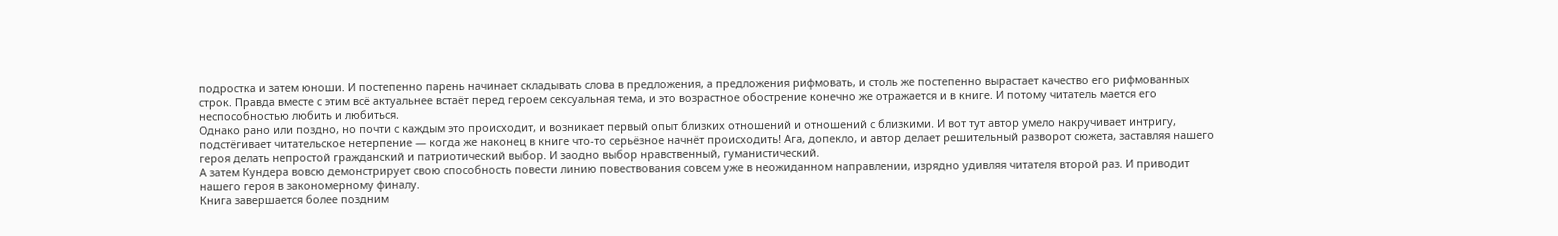подростка и затем юноши. И постепенно парень начинает складывать слова в предложения, а предложения рифмовать, и столь же постепенно вырастает качество его рифмованных строк. Правда вместе с этим всё актуальнее встаёт перед героем сексуальная тема, и это возрастное обострение конечно же отражается и в книге. И потому читатель мается его неспособностью любить и любиться.
Однако рано или поздно, но почти с каждым это происходит, и возникает первый опыт близких отношений и отношений с близкими. И вот тут автор умело накручивает интригу, подстёгивает читательское нетерпение — когда же наконец в книге что-то серьёзное начнёт происходить! Ага, допекло, и автор делает решительный разворот сюжета, заставляя нашего героя делать непростой гражданский и патриотический выбор. И заодно выбор нравственный, гуманистический.
А затем Кундера вовсю демонстрирует свою способность повести линию повествования совсем уже в неожиданном направлении, изрядно удивляя читателя второй раз. И приводит нашего героя в закономерному финалу.
Книга завершается более поздним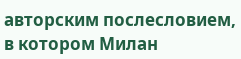авторским послесловием, в котором Милан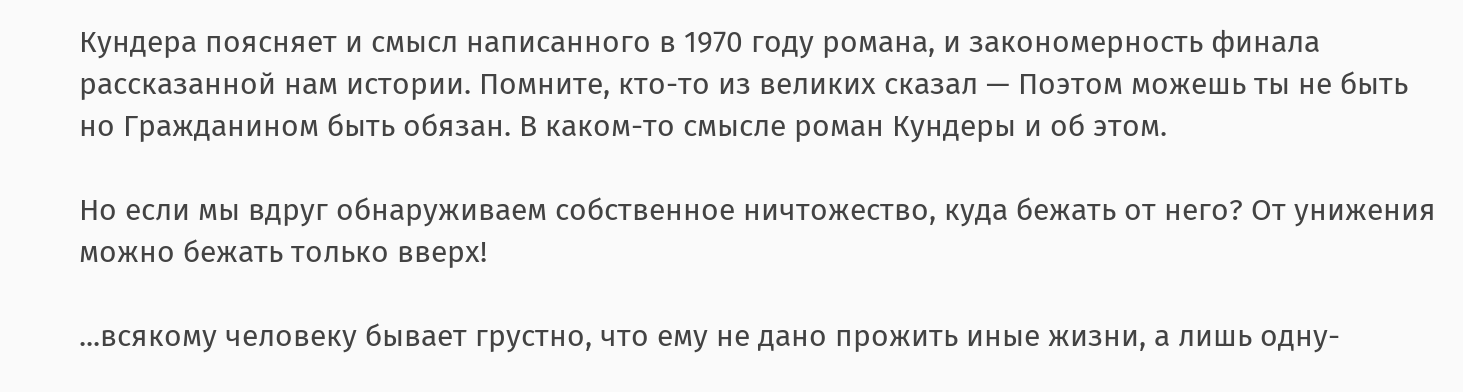Кундера поясняет и смысл написанного в 1970 году романа, и закономерность финала рассказанной нам истории. Помните, кто-то из великих сказал — Поэтом можешь ты не быть но Гражданином быть обязан. В каком-то смысле роман Кундеры и об этом.

Но если мы вдруг обнаруживаем собственное ничтожество, куда бежать от него? От унижения можно бежать только вверх!

...всякому человеку бывает грустно, что ему не дано прожить иные жизни, а лишь одну-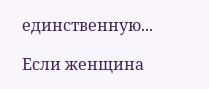единственную...

Если женщина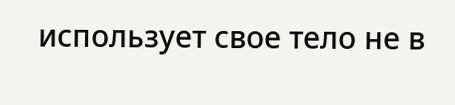использует свое тело не в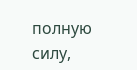полную силу,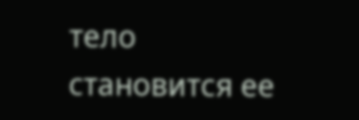тело становится ее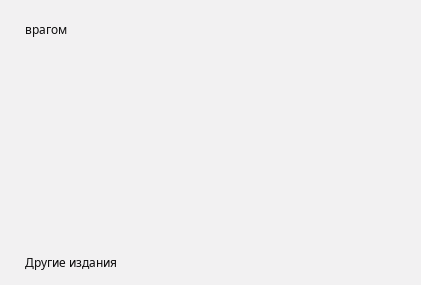врагом










Другие издания